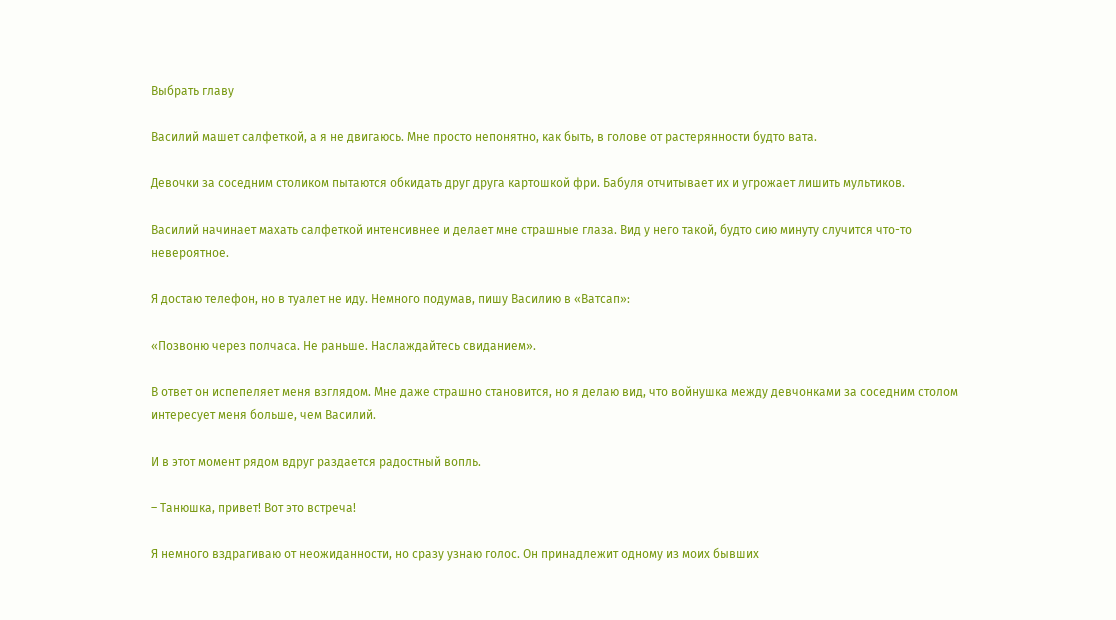Выбрать главу

Василий машет салфеткой, а я не двигаюсь. Мне просто непонятно, как быть, в голове от растерянности будто вата.

Девочки за соседним столиком пытаются обкидать друг друга картошкой фри. Бабуля отчитывает их и угрожает лишить мультиков.

Василий начинает махать салфеткой интенсивнее и делает мне страшные глаза. Вид у него такой, будто сию минуту случится что-то невероятное.

Я достаю телефон, но в туалет не иду. Немного подумав, пишу Василию в «Ватсап»:

«Позвоню через полчаса. Не раньше. Наслаждайтесь свиданием».

В ответ он испепеляет меня взглядом. Мне даже страшно становится, но я делаю вид, что войнушка между девчонками за соседним столом интересует меня больше, чем Василий.

И в этот момент рядом вдруг раздается радостный вопль.

– Танюшка, привет! Вот это встреча!

Я немного вздрагиваю от неожиданности, но сразу узнаю голос. Он принадлежит одному из моих бывших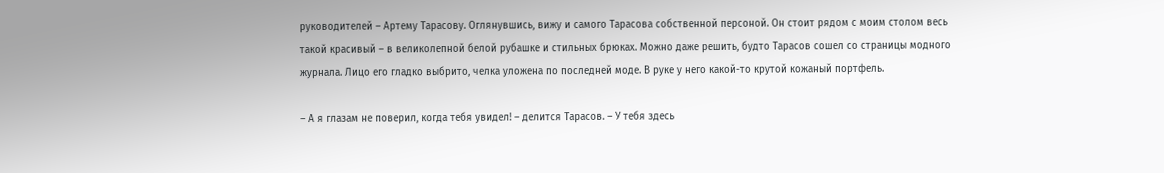руководителей – Артему Тарасову. Оглянувшись, вижу и самого Тарасова собственной персоной. Он стоит рядом с моим столом весь такой красивый – в великолепной белой рубашке и стильных брюках. Можно даже решить, будто Тарасов сошел со страницы модного журнала. Лицо его гладко выбрито, челка уложена по последней моде. В руке у него какой-то крутой кожаный портфель.

– А я глазам не поверил, когда тебя увидел! – делится Тарасов. – У тебя здесь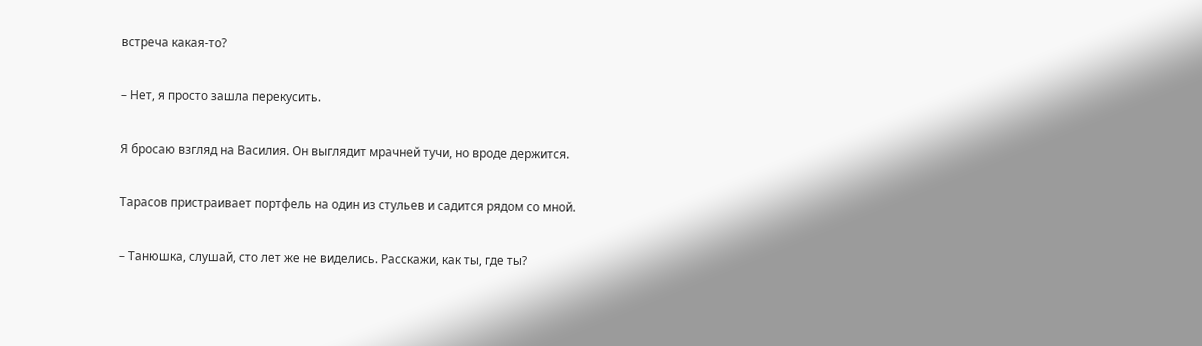встреча какая-то?

– Нет, я просто зашла перекусить.

Я бросаю взгляд на Василия. Он выглядит мрачней тучи, но вроде держится.

Тарасов пристраивает портфель на один из стульев и садится рядом со мной.

– Танюшка, слушай, сто лет же не виделись. Расскажи, как ты, где ты?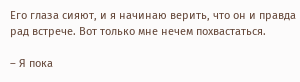Его глаза сияют, и я начинаю верить, что он и правда рад встрече. Вот только мне нечем похвастаться.

– Я пока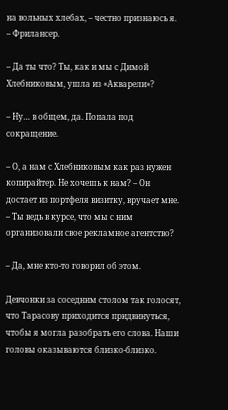на вольных хлебах, – честно признаюсь я. – Фрилансер.

– Да ты что? Ты, как и мы с Димой Хлебниковым, ушла из «Акварели»?

– Ну… в общем, да. Попала под сокращение.

– О, а нам с Хлебниковым как раз нужен копирайтер. Не хочешь к нам? – Он достает из портфеля визитку, вручает мне. – Ты ведь в курсе, что мы с ним организовали свое рекламное агентство?

– Да, мне кто-то говорил об этом.

Девчонки за соседним столом так голосят, что Тарасову приходится придвинуться, чтобы я могла разобрать его слова. Наши головы оказываются близко-близко.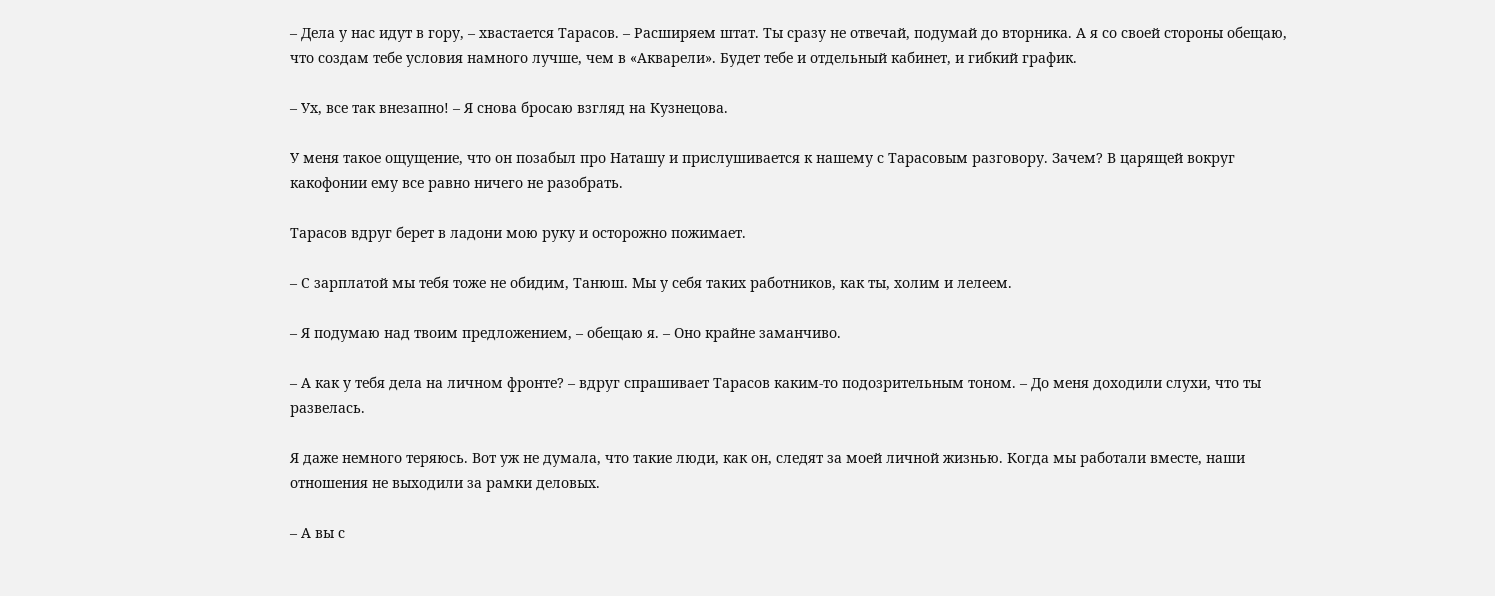– Дела у нас идут в гору, – хвастается Тарасов. – Расширяем штат. Ты сразу не отвечай, подумай до вторника. А я со своей стороны обещаю, что создам тебе условия намного лучше, чем в «Акварели». Будет тебе и отдельный кабинет, и гибкий график.

– Ух, все так внезапно! – Я снова бросаю взгляд на Кузнецова.

У меня такое ощущение, что он позабыл про Наташу и прислушивается к нашему с Тарасовым разговору. Зачем? В царящей вокруг какофонии ему все равно ничего не разобрать.

Тарасов вдруг берет в ладони мою руку и осторожно пожимает.

– С зарплатой мы тебя тоже не обидим, Танюш. Мы у себя таких работников, как ты, холим и лелеем.

– Я подумаю над твоим предложением, – обещаю я. – Оно крайне заманчиво.

– А как у тебя дела на личном фронте? – вдруг спрашивает Тарасов каким-то подозрительным тоном. – До меня доходили слухи, что ты развелась.

Я даже немного теряюсь. Вот уж не думала, что такие люди, как он, следят за моей личной жизнью. Когда мы работали вместе, наши отношения не выходили за рамки деловых.

– А вы с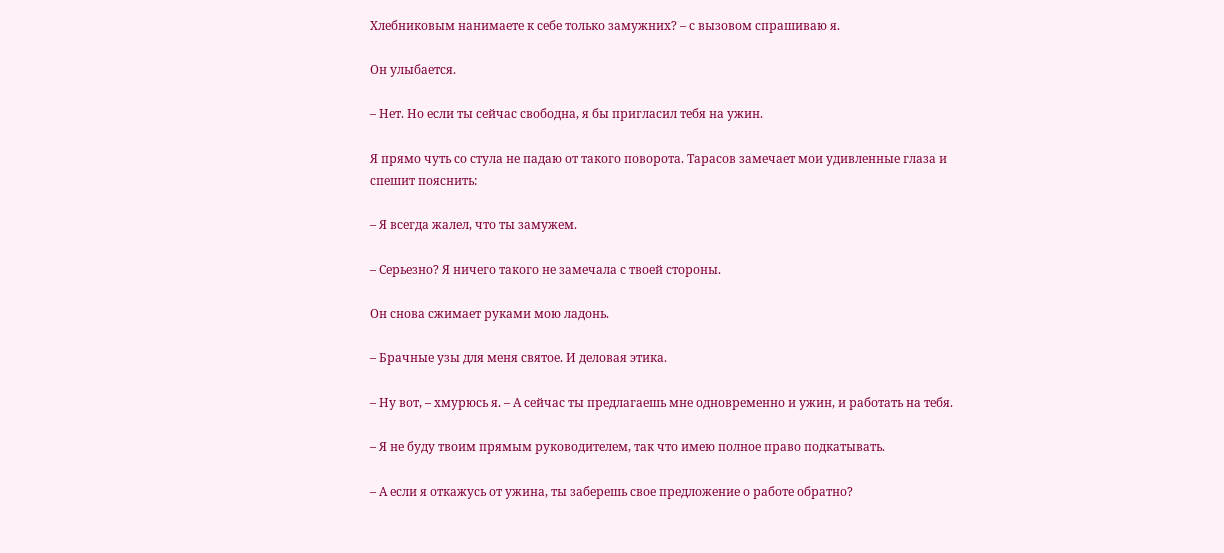Хлебниковым нанимаете к себе только замужних? – с вызовом спрашиваю я.

Он улыбается.

– Нет. Но если ты сейчас свободна, я бы пригласил тебя на ужин.

Я прямо чуть со стула не падаю от такого поворота. Тарасов замечает мои удивленные глаза и спешит пояснить:

– Я всегда жалел, что ты замужем.

– Серьезно? Я ничего такого не замечала с твоей стороны.

Он снова сжимает руками мою ладонь.

– Брачные узы для меня святое. И деловая этика.

– Ну вот, – хмурюсь я. – А сейчас ты предлагаешь мне одновременно и ужин, и работать на тебя.

– Я не буду твоим прямым руководителем, так что имею полное право подкатывать.

– А если я откажусь от ужина, ты заберешь свое предложение о работе обратно?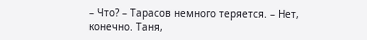– Что? – Тарасов немного теряется. – Нет, конечно. Таня,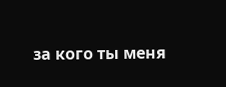за кого ты меня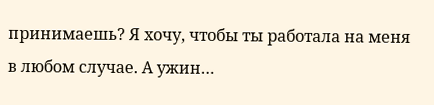принимаешь? Я хочу, чтобы ты работала на меня в любом случае. А ужин…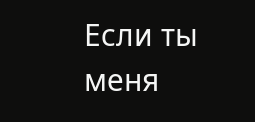Если ты меня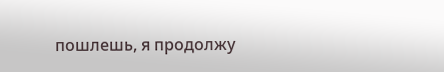пошлешь, я продолжу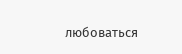любоваться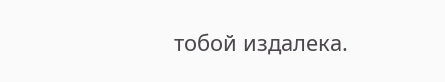тобой издалека.